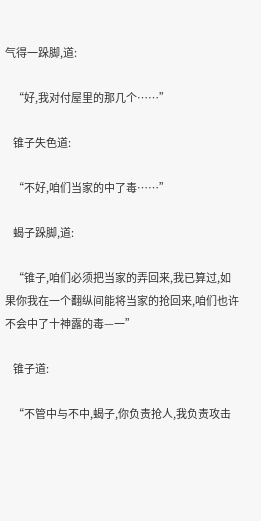气得一跺脚,道:

    “好,我对付屋里的那几个……”

    锥子失色道:

    “不好,咱们当家的中了毒……”

    蝎子跺脚,道:

    “锥子,咱们必须把当家的弄回来,我已算过,如果你我在一个翻纵间能将当家的抢回来,咱们也许不会中了十神露的毒—一”

    锥子道:

    “不管中与不中,蝎子,你负责抢人,我负责攻击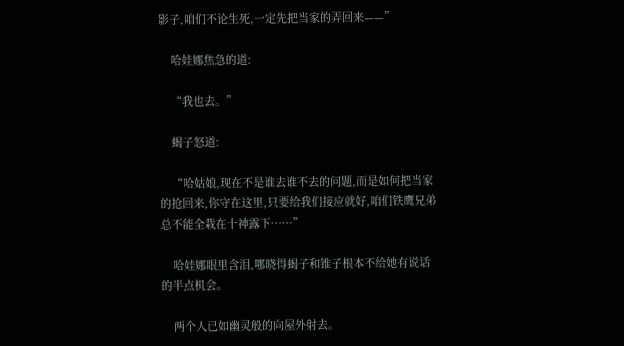影子,咱们不论生死,一定先把当家的弄回来——”

    哈娃娜焦急的道:

    “我也去。”

    蝎子怒道:

    “哈姑娘,现在不是谁去谁不去的问题,而是如何把当家的抢回来,你守在这里,只要给我们接应就好,咱们铁鹰兄弟总不能全栽在十神露下……”

    哈娃娜眼里含泪,哪晓得蝎子和锥子根本不给她有说话的半点机会。

    两个人已如幽灵般的向屋外射去。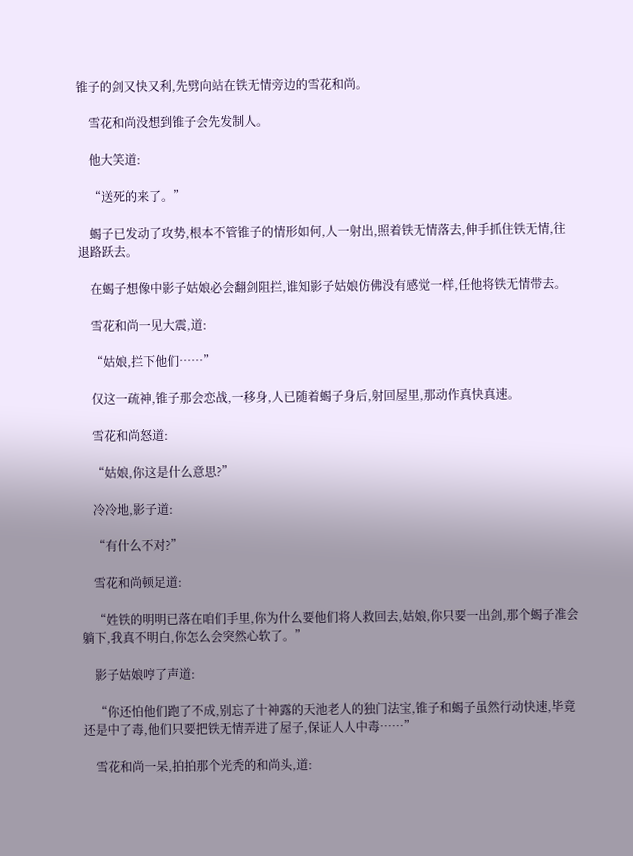锥子的剑又快又利,先劈向站在铁无情旁边的雪花和尚。

    雪花和尚没想到锥子会先发制人。

    他大笑道:

    “送死的来了。”

    蝎子已发动了攻势,根本不管锥子的情形如何,人一射出,照着铁无情落去,伸手抓住铁无情,往退路跃去。

    在蝎子想像中影子姑娘必会翻剑阻拦,谁知影子姑娘仿佛没有感觉一样,任他将铁无情带去。

    雪花和尚一见大震,道:

    “姑娘,拦下他们……”

    仅这一疏神,锥子那会恋战,一移身,人已随着蝎子身后,射回屋里,那动作真快真速。

    雪花和尚怒道:

    “姑娘,你这是什么意思?”

    冷冷地,影子道:

    “有什么不对?”

    雪花和尚顿足道:

    “姓铁的明明已落在咱们手里,你为什么要他们将人救回去,姑娘,你只要一出剑,那个蝎子准会躺下,我真不明白,你怎么会突然心软了。”

    影子姑娘哼了声道:

    “你还怕他们跑了不成,别忘了十神露的天池老人的独门法宝,锥子和蝎子虽然行动快速,毕竟还是中了毒,他们只要把铁无情弄进了屋子,保证人人中毒……”

    雪花和尚一呆,拍拍那个光秃的和尚头,道: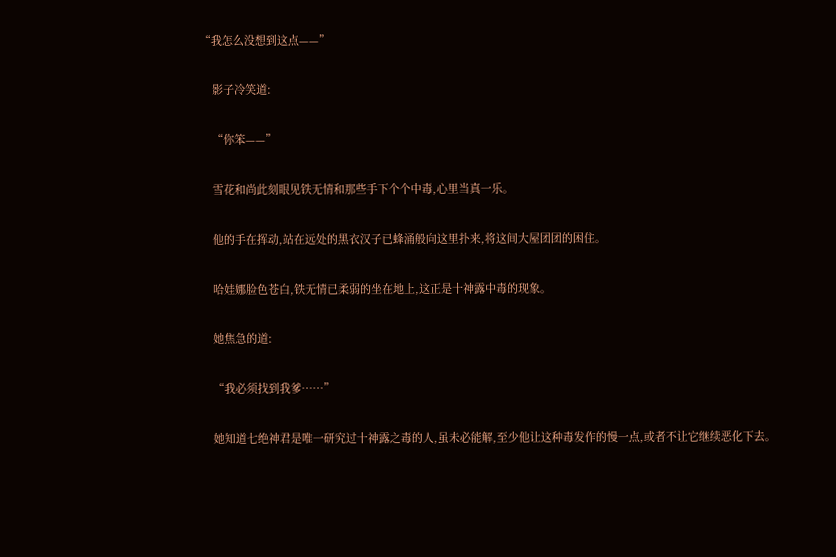“我怎么没想到这点——”

    影子冷笑道:

    “你笨——”

    雪花和尚此刻眼见铁无情和那些手下个个中毒,心里当真一乐。

    他的手在挥动,站在远处的黑衣汉子已蜂涌般向这里扑来,将这间大屋团团的困住。

    哈娃娜脸色苍白,铁无情已柔弱的坐在地上,这正是十神露中毒的现象。

    她焦急的道:

    “我必须找到我爹……”

    她知道七绝神君是唯一研究过十神露之毒的人,虽未必能解,至少他让这种毒发作的慢一点,或者不让它继续恶化下去。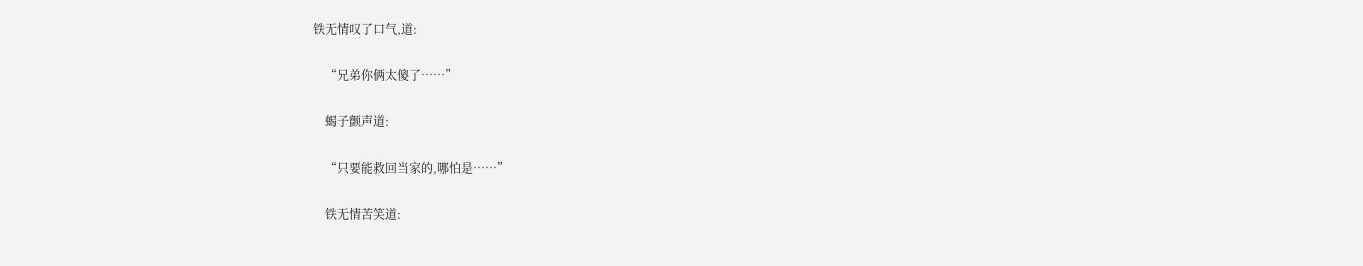铁无情叹了口气,道:

    “兄弟你俩太傻了……”

    蝎子颤声道:

    “只要能救回当家的,哪怕是……”

    铁无情苦笑道: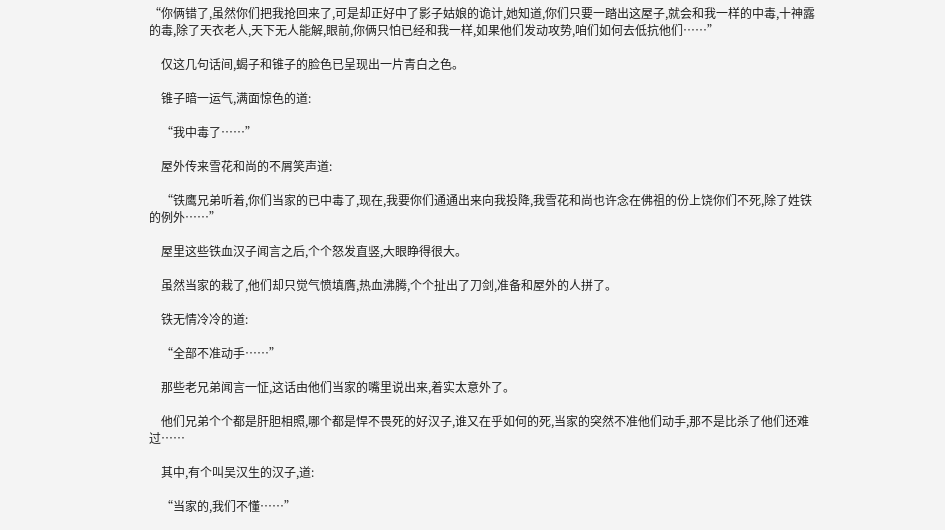“你俩错了,虽然你们把我抢回来了,可是却正好中了影子姑娘的诡计,她知道,你们只要一踏出这屋子,就会和我一样的中毒,十神露的毒,除了天衣老人,天下无人能解,眼前,你俩只怕已经和我一样,如果他们发动攻势,咱们如何去低抗他们……”

    仅这几句话间,蝎子和锥子的脸色已呈现出一片青白之色。

    锥子暗一运气,满面惊色的道:

    “我中毒了……”

    屋外传来雪花和尚的不屑笑声道:

    “铁鹰兄弟听着,你们当家的已中毒了,现在,我要你们通通出来向我投降,我雪花和尚也许念在佛祖的份上饶你们不死,除了姓铁的例外……”

    屋里这些铁血汉子闻言之后,个个怒发直竖,大眼睁得很大。

    虽然当家的栽了,他们却只觉气愤填膺,热血沸腾,个个扯出了刀剑,准备和屋外的人拼了。

    铁无情冷冷的道:

    “全部不准动手……”

    那些老兄弟闻言一怔,这话由他们当家的嘴里说出来,着实太意外了。

    他们兄弟个个都是肝胆相照,哪个都是悍不畏死的好汉子,谁又在乎如何的死,当家的突然不准他们动手,那不是比杀了他们还难过……

    其中,有个叫吴汉生的汉子,道:

    “当家的,我们不懂……”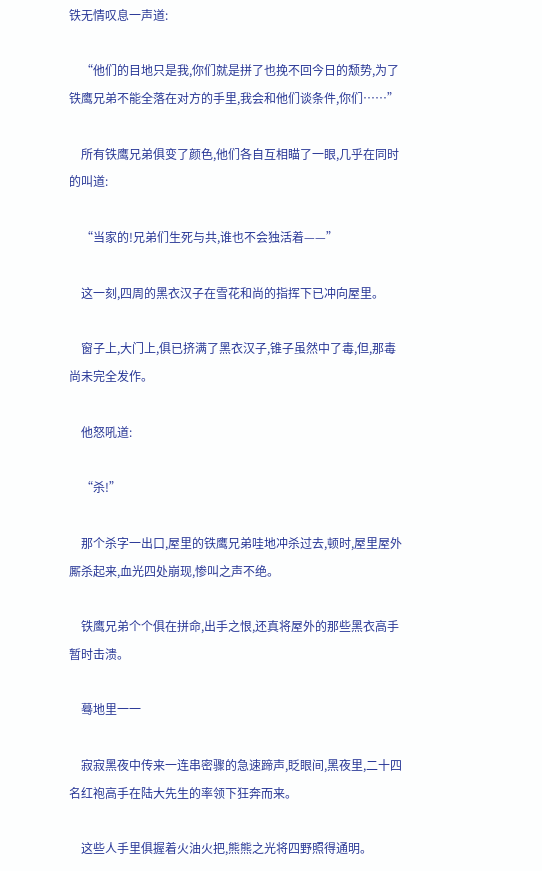铁无情叹息一声道:

    “他们的目地只是我,你们就是拼了也挽不回今日的颓势,为了铁鹰兄弟不能全落在对方的手里,我会和他们谈条件,你们……”

    所有铁鹰兄弟俱变了颜色,他们各自互相瞄了一眼,几乎在同时的叫道:

    “当家的!兄弟们生死与共,谁也不会独活着——”

    这一刻,四周的黑衣汉子在雪花和尚的指挥下已冲向屋里。

    窗子上,大门上,俱已挤满了黑衣汉子,锥子虽然中了毒,但,那毒尚未完全发作。

    他怒吼道:

    “杀!”

    那个杀字一出口,屋里的铁鹰兄弟哇地冲杀过去,顿时,屋里屋外厮杀起来,血光四处崩现,惨叫之声不绝。

    铁鹰兄弟个个俱在拼命,出手之恨,还真将屋外的那些黑衣高手暂时击溃。

    蓦地里一一

    寂寂黑夜中传来一连串密骤的急速蹄声,眨眼间,黑夜里,二十四名红袍高手在陆大先生的率领下狂奔而来。

    这些人手里俱握着火油火把,熊熊之光将四野照得通明。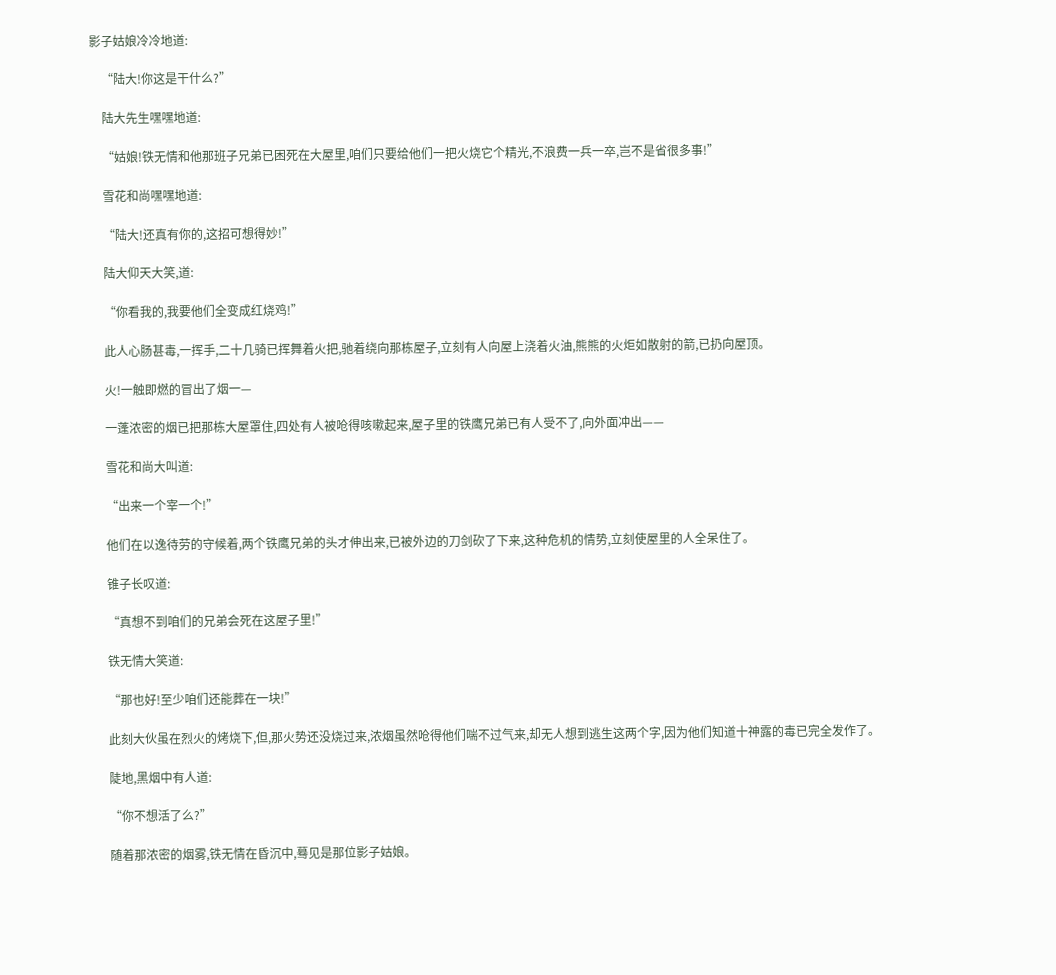影子姑娘冷冷地道:

    “陆大!你这是干什么?”

    陆大先生嘿嘿地道:

    “姑娘!铁无情和他那班子兄弟已困死在大屋里,咱们只要给他们一把火烧它个精光,不浪费一兵一卒,岂不是省很多事!”

    雪花和尚嘿嘿地道:

    “陆大!还真有你的,这招可想得妙!”

    陆大仰天大笑,道:

    “你看我的,我要他们全变成红烧鸡!”

    此人心肠甚毒,一挥手,二十几骑已挥舞着火把,驰着绕向那栋屋子,立刻有人向屋上浇着火油,熊熊的火炬如散射的箭,已扔向屋顶。

    火!一触即燃的冒出了烟一—

    一蓬浓密的烟已把那栋大屋罩住,四处有人被呛得咳嗽起来,屋子里的铁鹰兄弟已有人受不了,向外面冲出——

    雪花和尚大叫道:

    “出来一个宰一个!”

    他们在以逸待劳的守候着,两个铁鹰兄弟的头才伸出来,已被外边的刀剑砍了下来,这种危机的情势,立刻使屋里的人全呆住了。

    锥子长叹道:

    “真想不到咱们的兄弟会死在这屋子里!”

    铁无情大笑道:

    “那也好!至少咱们还能葬在一块!”

    此刻大伙虽在烈火的烤烧下,但,那火势还没烧过来,浓烟虽然呛得他们喘不过气来,却无人想到逃生这两个字,因为他们知道十神露的毒已完全发作了。

    陡地,黑烟中有人道:

    “你不想活了么?”

    随着那浓密的烟雾,铁无情在昏沉中,蓦见是那位影子姑娘。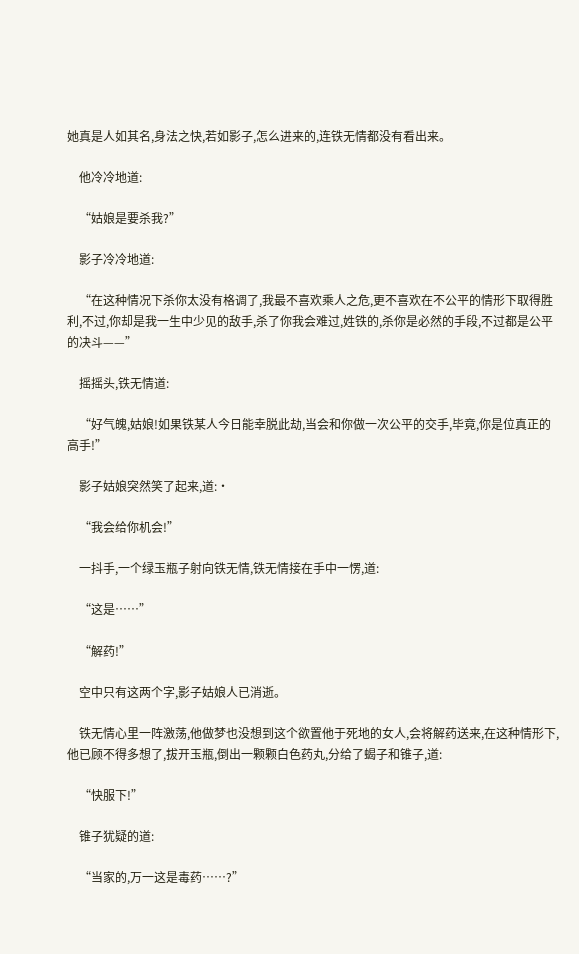她真是人如其名,身法之快,若如影子,怎么进来的,连铁无情都没有看出来。

    他冷冷地道:

    “姑娘是要杀我?”

    影子冷冷地道:

    “在这种情况下杀你太没有格调了,我最不喜欢乘人之危,更不喜欢在不公平的情形下取得胜利,不过,你却是我一生中少见的敌手,杀了你我会难过,姓铁的,杀你是必然的手段,不过都是公平的决斗——”

    摇摇头,铁无情道:

    “好气魄,姑娘!如果铁某人今日能幸脱此劫,当会和你做一次公平的交手,毕竟,你是位真正的高手!”

    影子姑娘突然笑了起来,道:·

    “我会给你机会!”

    一抖手,一个绿玉瓶子射向铁无情,铁无情接在手中一愣,道:

    “这是……”

    “解药!”

    空中只有这两个字,影子姑娘人已消逝。

    铁无情心里一阵激荡,他做梦也没想到这个欲置他于死地的女人,会将解药送来,在这种情形下,他已顾不得多想了,拔开玉瓶,倒出一颗颗白色药丸,分给了蝎子和锥子,道:

    “快服下!”

    锥子犹疑的道:

    “当家的,万一这是毒药……?”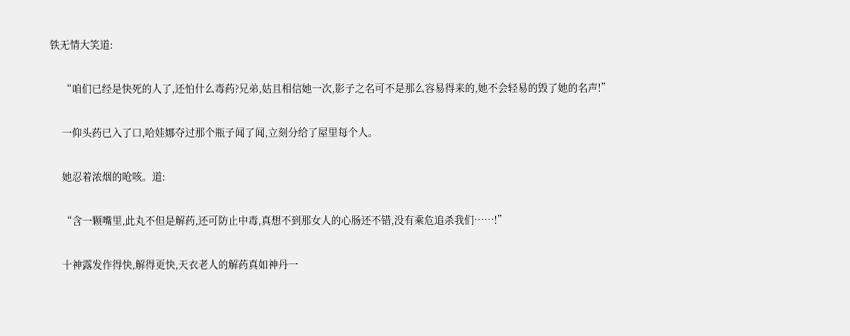铁无情大笑道:

    “咱们已经是快死的人了,还怕什么毒药?兄弟,姑且相信她一次,影子之名可不是那么容易得来的,她不会轻易的毁了她的名声!”

    一仰头药已入了口,哈娃娜夺过那个瓶子闻了闻,立刻分给了屋里每个人。

    她忍着浓烟的呛咳。道:

    “含一颗嘴里,此丸不但是解药,还可防止中毒,真想不到那女人的心肠还不错,没有乘危追杀我们……!”

    十神露发作得快,解得更快,天衣老人的解药真如神丹一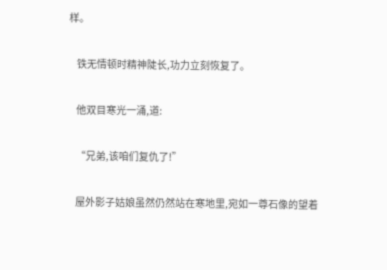样。

    铁无情顿时精神陡长,功力立刻恢复了。

    他双目寒光一涌,道:

    “兄弟,该咱们复仇了!”

    屋外影子姑娘虽然仍然站在寒地里,宛如一尊石像的望着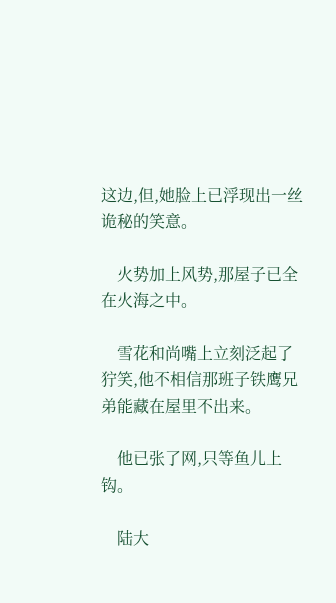这边,但,她脸上已浮现出一丝诡秘的笑意。

    火势加上风势,那屋子已全在火海之中。

    雪花和尚嘴上立刻泛起了狞笑,他不相信那班子铁鹰兄弟能藏在屋里不出来。

    他已张了网,只等鱼儿上钩。

    陆大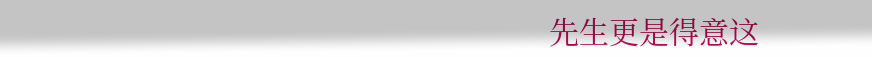先生更是得意这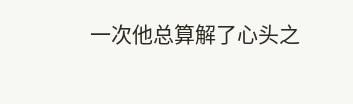一次他总算解了心头之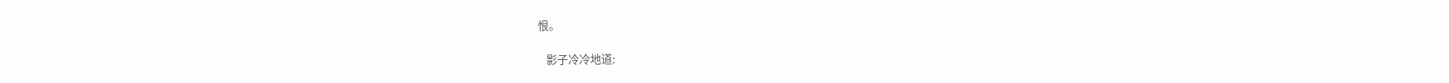恨。

    影子冷冷地道: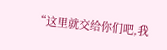“这里就交给你们吧,我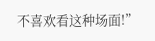不喜欢看这种场面!”